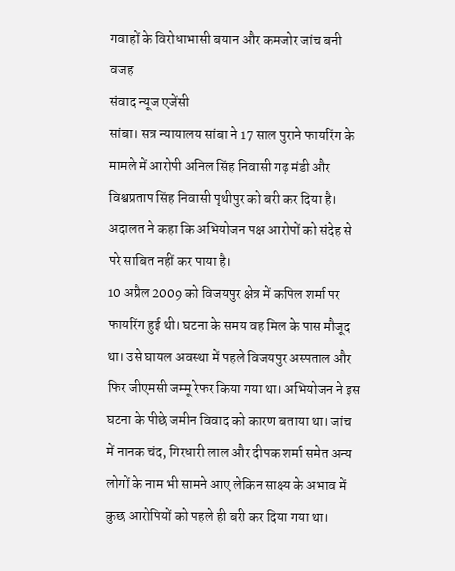गवाहों के विरोधाभासी बयान और कमजोर जांच बनी वजह
संवाद न्यूज एजेंसी
सांबा। सत्र न्यायालय सांबा ने 17 साल पुराने फायरिंग के मामले में आरोपी अनिल सिंह निवासी गढ़ मंडी और विश्वप्रताप सिंह निवासी पृथीपुर को बरी कर दिया है। अदालत ने कहा कि अभियोजन पक्ष आरोपों को संदेह से परे साबित नहीं कर पाया है।
10 अप्रैल 2009 को विजयपुर क्षेत्र में कपिल शर्मा पर फायरिंग हुई थी। घटना के समय वह मिल के पास मौजूद था। उसे घायल अवस्था में पहले विजयपुर अस्पताल और फिर जीएमसी जम्मू रेफर किया गया था। अभियोजन ने इस घटना के पीछे जमीन विवाद को कारण बताया था। जांच में नानक चंद, गिरधारी लाल और दीपक शर्मा समेत अन्य लोगों के नाम भी सामने आए लेकिन साक्ष्य के अभाव में कुछ आरोपियों को पहले ही बरी कर दिया गया था।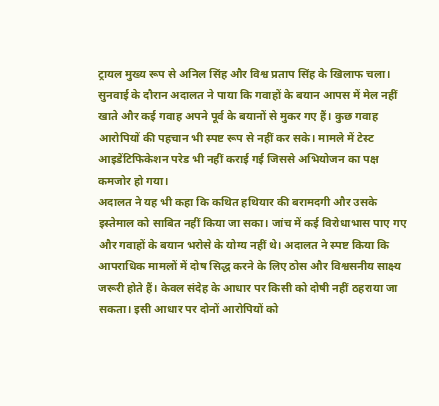ट्रायल मुख्य रूप से अनिल सिंह और विश्व प्रताप सिंह के खिलाफ चला। सुनवाई के दौरान अदालत ने पाया कि गवाहों के बयान आपस में मेल नहीं खाते और कई गवाह अपने पूर्व के बयानों से मुकर गए हैं। कुछ गवाह आरोपियों की पहचान भी स्पष्ट रूप से नहीं कर सके। मामले में टेस्ट आइडेंटिफिकेशन परेड भी नहीं कराई गई जिससे अभियोजन का पक्ष कमजोर हो गया।
अदालत ने यह भी कहा कि कथित हथियार की बरामदगी और उसके इस्तेमाल को साबित नहीं किया जा सका। जांच में कई विरोधाभास पाए गए और गवाहों के बयान भरोसे के योग्य नहीं थे। अदालत ने स्पष्ट किया कि आपराधिक मामलों में दोष सिद्ध करने के लिए ठोस और विश्वसनीय साक्ष्य जरूरी होते हैं। केवल संदेह के आधार पर किसी को दोषी नहीं ठहराया जा सकता। इसी आधार पर दोनों आरोपियों को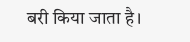बरी किया जाता है।